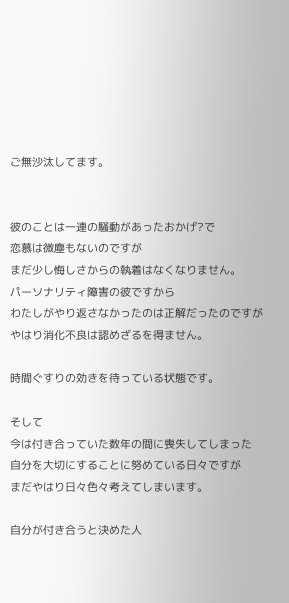ご無沙汰してます。


彼のことは一連の騒動があったおかげ?で
恋慕は微塵もないのですが
まだ少し悔しさからの執着はなくなりません。
パーソナリティ障害の彼ですから
わたしがやり返さなかったのは正解だったのですが
やはり消化不良は認めざるを得ません。

時間ぐすりの効きを待っている状態です。

そして
今は付き合っていた数年の間に喪失してしまった
自分を大切にすることに努めている日々ですが
まだやはり日々色々考えてしまいます。

自分が付き合うと決めた人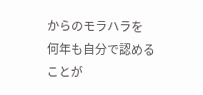からのモラハラを
何年も自分で認めることが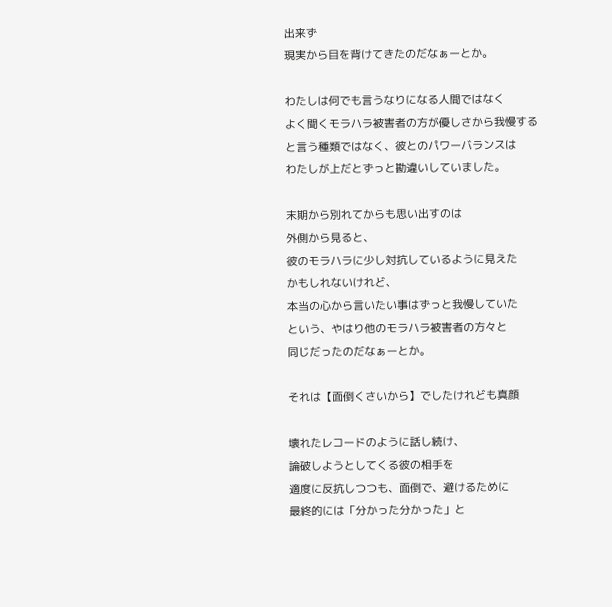出来ず
現実から目を背けてきたのだなぁーとか。

わたしは何でも言うなりになる人間ではなく
よく聞くモラハラ被害者の方が優しさから我慢する
と言う種類ではなく、彼とのパワーバランスは
わたしが上だとずっと勘違いしていました。

末期から別れてからも思い出すのは
外側から見ると、
彼のモラハラに少し対抗しているように見えた
かもしれないけれど、
本当の心から言いたい事はずっと我慢していた
という、やはり他のモラハラ被害者の方々と
同じだったのだなぁーとか。

それは【面倒くさいから】でしたけれども真顔

壊れたレコードのように話し続け、
論破しようとしてくる彼の相手を
適度に反抗しつつも、面倒で、避けるために
最終的には「分かった分かった」と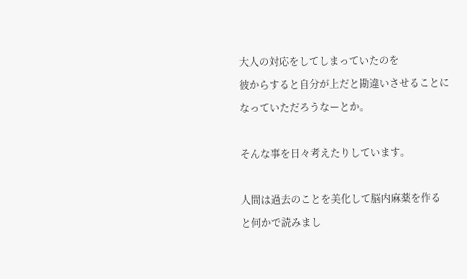大人の対応をしてしまっていたのを
彼からすると自分が上だと勘違いさせることに
なっていただろうなーとか。

そんな事を日々考えたりしています。

人間は過去のことを美化して脳内麻薬を作る
と何かで読みまし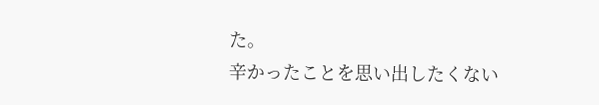た。
辛かったことを思い出したくない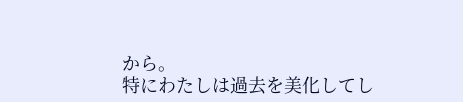から。
特にわたしは過去を美化してし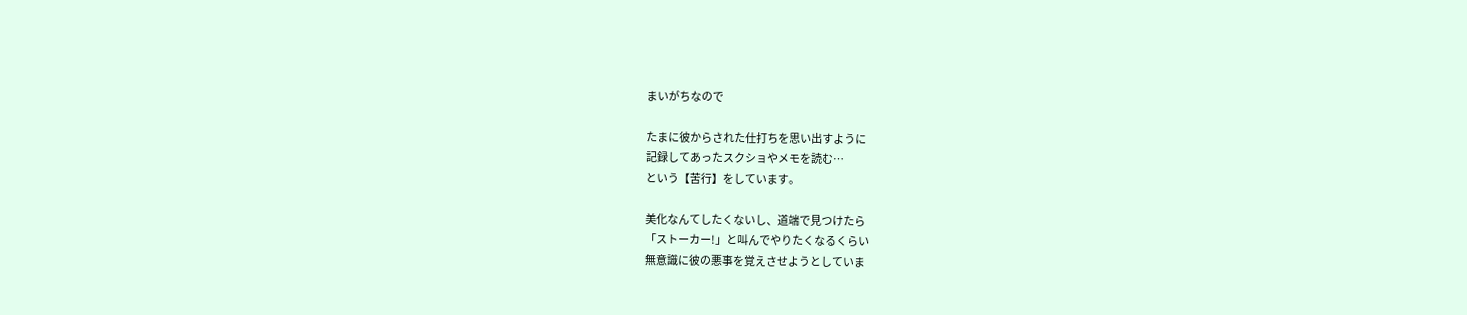まいがちなので

たまに彼からされた仕打ちを思い出すように
記録してあったスクショやメモを読む…
という【苦行】をしています。

美化なんてしたくないし、道端で見つけたら
「ストーカー!」と叫んでやりたくなるくらい
無意識に彼の悪事を覚えさせようとしていま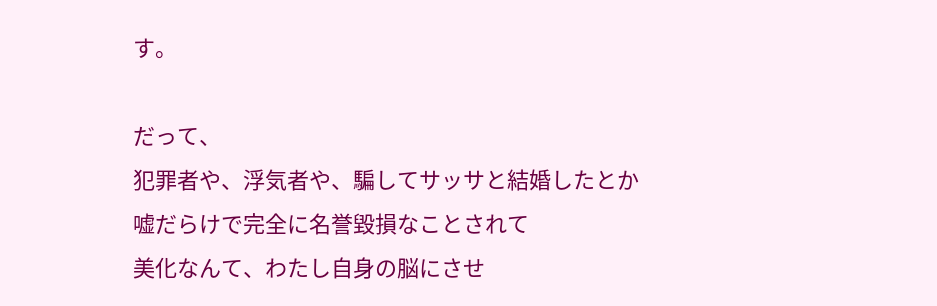す。

だって、
犯罪者や、浮気者や、騙してサッサと結婚したとか
嘘だらけで完全に名誉毀損なことされて
美化なんて、わたし自身の脳にさせ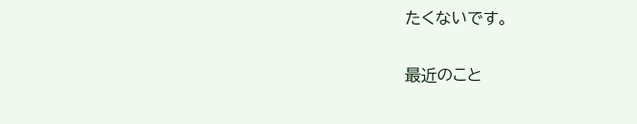たくないです。

最近のこと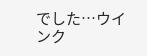でした…ウインク